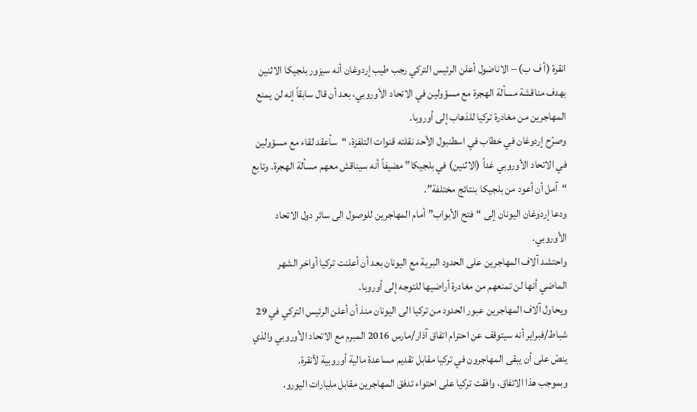انقرة (أ ف ب) – الاناضول أعلن الرئيس التركي رجب طيب إردوغان أنه سيزور بلجيكا الاثنين بهدف مناقشة مسألة الهجرة مع مسؤولين في الاتحاد الأوروبي، بعد أن قال سابقاً إنه لن يمنع المهاجرين من مغادرة تركيا للذهاب إلى أوروبا.
وصرّح إردوغان في خطاب في اسطنبول الأحد نقلته قنوات التلفزة، “سأعقد لقاء مع مسؤولين في الاتحاد الأوروبي غداً (الاثنين) في بلجيكا” مضيفاً أنه سيناقش معهم مسألة الهجرة. وتابع “آمل أن أعود من بلجيكا بنتائج مختلفة”.
ودعا إردوغان اليونان إلى “فتح الأبواب” أمام المهاجرين للوصول الى سائر دول الاتحاد الأوروبي.
واحتشد آلاف المهاجرين على الحدود البرية مع اليونان بعد أن أعلنت تركيا أواخر الشهر الماضي أنها لن تمنعهم من مغادرة أراضيها للتوجه إلى أوروبا.
ويحاول آلاف المهاجرين عبور الحدود من تركيا الى اليونان منذ أن أعلن الرئيس التركي في 29 شباط/فبراير أنه سيتوقف عن احترام اتفاق آذار/مارس 2016 المبرم مع الاتحاد الأوروبي والذي ينصّ على أن يبقى المهاجرون في تركيا مقابل تقديم مساعدة مالية أوروبية لأنقرة.
وبموجب هذا الاتفاق، وافقت تركيا على احتواء تدفق المهاجرين مقابل مليارات اليورو.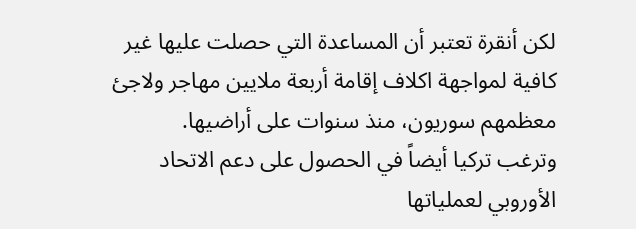لكن أنقرة تعتبر أن المساعدة التي حصلت عليها غير كافية لمواجهة اكلاف إقامة أربعة ملايين مهاجر ولاجئ معظمهم سوريون، منذ سنوات على أراضيها.
وترغب تركيا أيضاً في الحصول على دعم الاتحاد الأوروبي لعملياتها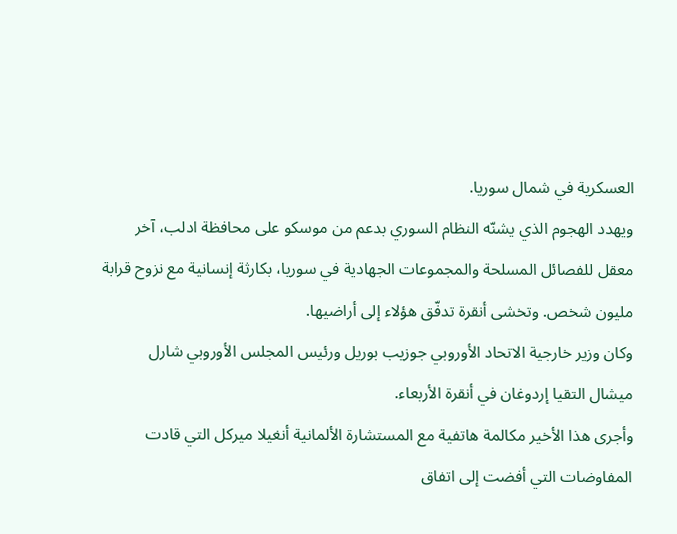العسكرية في شمال سوريا.
ويهدد الهجوم الذي يشنّه النظام السوري بدعم من موسكو على محافظة ادلب، آخر معقل للفصائل المسلحة والمجموعات الجهادية في سوريا، بكارثة إنسانية مع نزوح قرابة مليون شخص. وتخشى أنقرة تدفّق هؤلاء إلى أراضيها.
وكان وزير خارجية الاتحاد الأوروبي جوزيب بوريل ورئيس المجلس الأوروبي شارل ميشال التقيا إردوغان في أنقرة الأربعاء.
وأجرى هذا الأخير مكالمة هاتفية مع المستشارة الألمانية أنغيلا ميركل التي قادت المفاوضات التي أفضت إلى اتفاق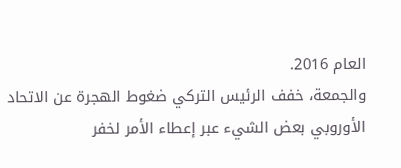العام 2016.
والجمعة، خفف الرئيس التركي ضغوط الهجرة عن الاتحاد الأوروبي بعض الشيء عبر إعطاء الأمر لخفر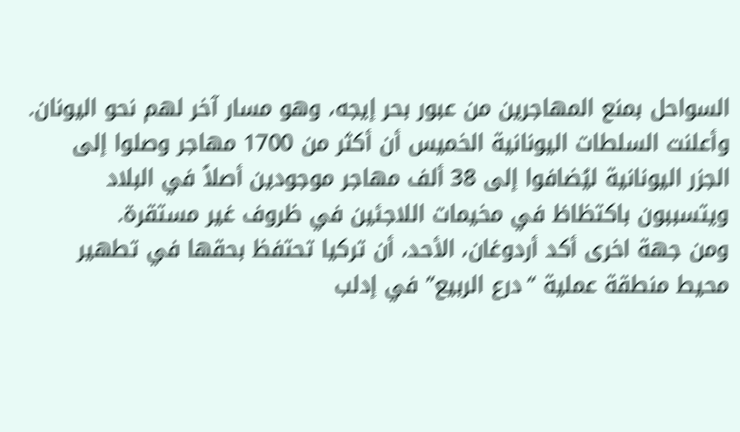السواحل بمنع المهاجرين من عبور بحر إيجه، وهو مسار آخر لهم نحو اليونان.
وأعلنت السلطات اليونانية الخميس أن أكثر من 1700 مهاجر وصلوا إلى الجزر اليونانية ليُضافوا إلى 38 ألف مهاجر موجودين أصلاً في البلاد ويتسببون باكتظاظ في مخيمات اللاجئين في ظروف غير مستقرة.
ومن جهة اخرى أكد أردوغان، الأحد، أن تركيا تحتفظ بحقها في تطهير محيط منطقة عملية “درع الربيع” في إدلب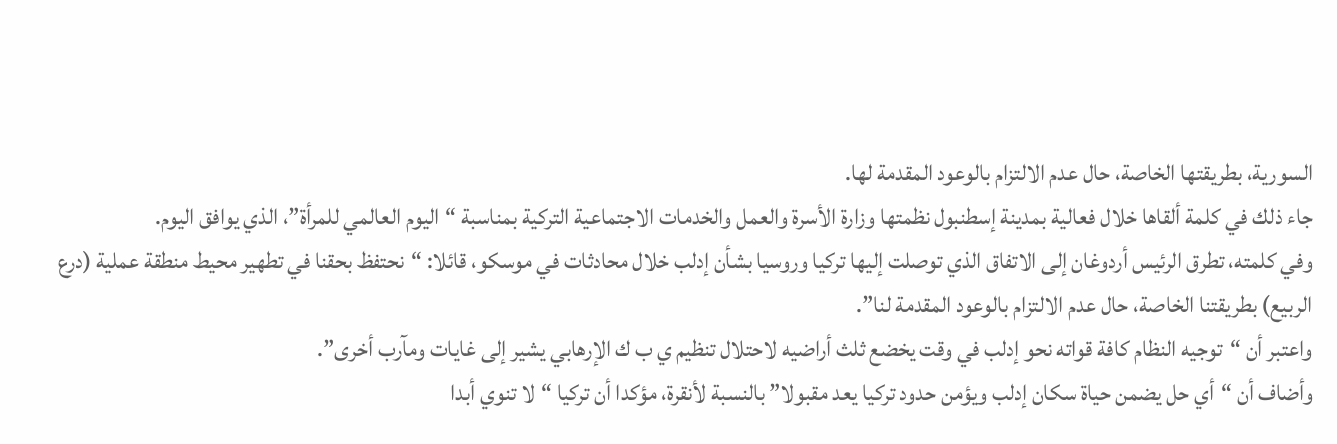السورية، بطريقتها الخاصة، حال عدم الالتزام بالوعود المقدمة لها.
جاء ذلك في كلمة ألقاها خلال فعالية بمدينة إسطنبول نظمتها وزارة الأسرة والعمل والخدمات الاجتماعية التركية بمناسبة “اليوم العالمي للمرأة”، الذي يوافق اليوم.
وفي كلمته، تطرق الرئيس أردوغان إلى الاتفاق الذي توصلت إليها تركيا وروسيا بشأن إدلب خلال محادثات في موسكو، قائلا: “نحتفظ بحقنا في تطهير محيط منطقة عملية (درع الربيع) بطريقتنا الخاصة، حال عدم الالتزام بالوعود المقدمة لنا”.
واعتبر أن “توجيه النظام كافة قواته نحو إدلب في وقت يخضع ثلث أراضيه لاحتلال تنظيم ي ب ك الإرهابي يشير إلى غايات ومآرب أخرى”.
وأضاف أن “أي حل يضمن حياة سكان إدلب ويؤمن حدود تركيا يعد مقبولا” بالنسبة لأنقرة، مؤكدا أن تركيا “لا تنوي أبدا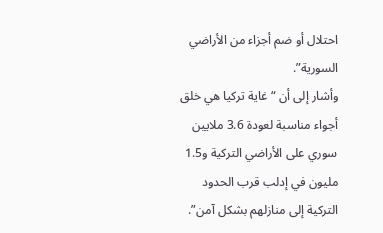احتلال أو ضم أجزاء من الأراضي السورية”.
وأشار إلى أن “غاية تركيا هي خلق أجواء مناسبة لعودة 3.6 ملايين سوري على الأراضي التركية و1.5 مليون في إدلب قرب الحدود التركية إلى منازلهم بشكل آمن”.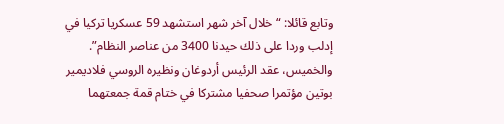وتابع قائلا: “خلال آخر شهر استشهد 59 عسكريا تركيا في إدلب وردا على ذلك حيدنا 3400 من عناصر النظام”.
والخميس، عقد الرئيس أردوغان ونظيره الروسي فلاديمير بوتين مؤتمرا صحفيا مشتركا في ختام قمة جمعتهما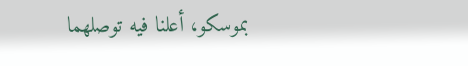بموسكو، أعلنا فيه توصلهما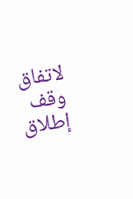لاتفاق وقف إطلاق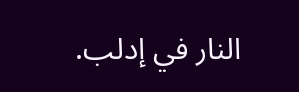النار في إدلب.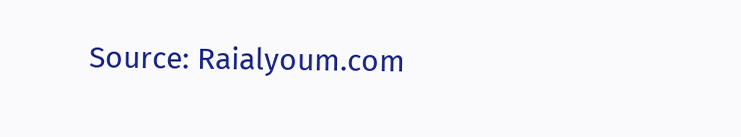Source: Raialyoum.com